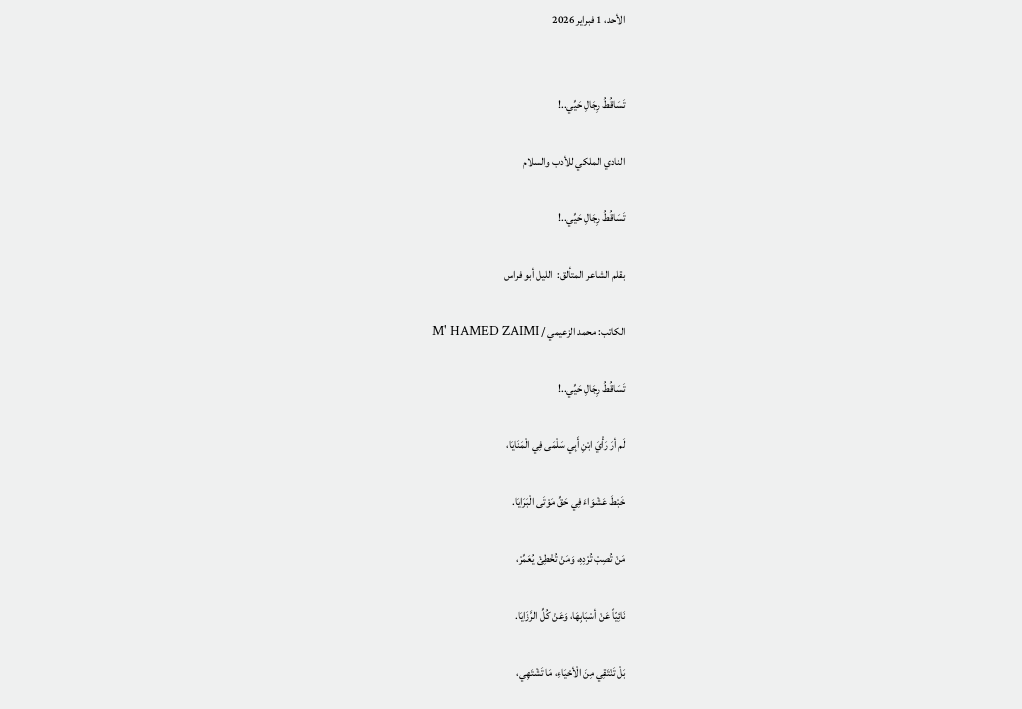الأحد، 1 فبراير 2026


تَسَاقُطُ رِجَالِ حَيِّي..!

النادي الملكي للأدب والسلام

تَسَاقُطُ رِجَالِ حَيِّي..!

بقلم الشاعر المتألق:  الليل أبو فراس

الكاتب: محمد الزعيمي / M' HAMED ZAIMI

تَسَاقُطُ رِجَالِ حَيِّي..!

لَم أرَ رَأْيَ ابْنِ أَبِي سَلْمَى فِي الْمَنَايَا،

خَبْطَ عَشْوَاءَ فِي حَقِّ مَوْتَى الْبَرَايَا.

مَنْ تُصِبْ تُرْدِهِ، وَمَنْ تُخْطِئْ يُعَمِّرْ،

نَائِيّاً عَنْ أسْبَابِهَا، وَعَنْ كُلِّ الرَّزَايَا.

بَلْ تَنْتَقِي مِنَ الْأحْيَاءِ، مَا تَشْتَهِي،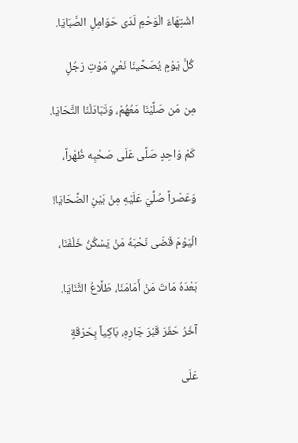اشْتِهَاءَ الْوَحْمِ لَدَى حَوَامِلِ الصَّبَايَا.

كُلَّ يَوْمٍ يُصَحِّينَا نَعْيُ مَوْتِ رَجُلٍ

مِن مَن صَلَّيْنَا مَعُهُمْ، وَتَبَادَلْنَا التَّحَايَا.

كَمْ وَاحِدٍ صَلَّى عَلَى صَحْبِه ظُهْراً،

وَعَصْراً صُلِّيَ عَلَيْهِ مِنْ بَيْنِ الضَّحَايَا!

الْيَوْمَ قَضَى نَحْبَهُ مَنْ يَسْكُنُ خَلْفَنَا،

بَعْدَهُ مَاتَ مَنْ أَمَامَنَا، طَلَّاعُ الثَّنَايَا.

آخَرُ حَفَرَ قَبْرَ جَارِهِ، بَاكِياً بِحَرْقَةٍ

عَلَى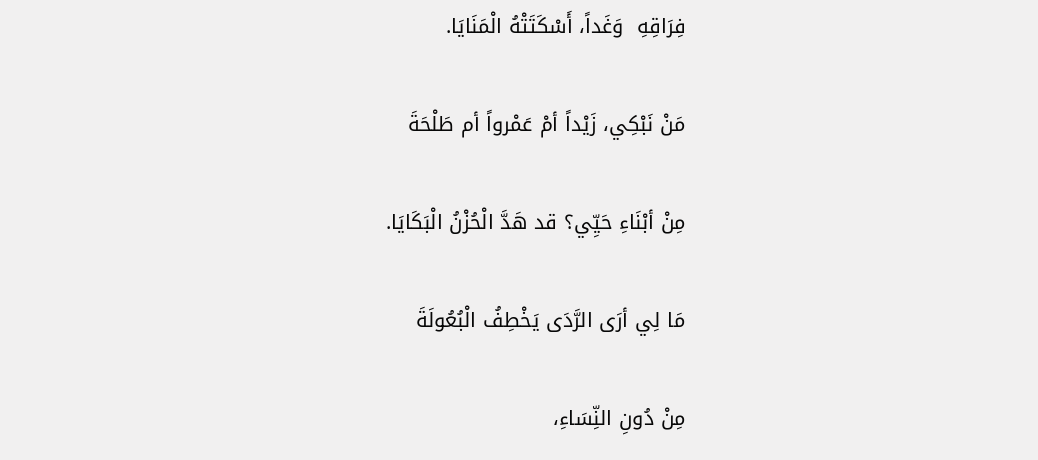فِرَاقِهِ  وَغَداً، أَسْكَتَتْهُ الْمَنَايَا.

مَنْ نَبْكِي، زَيْداً أمْ عَمْرواً أم طَلْحَةَ

مِنْ أبْنَاءِ حَيِّي؟ قد هَدَّ الْحُزْنُ الْبَكَايَا.

مَا لِي أرَى الرَّدَى يَخْطِفُ الْبُعُولَةَ

مِنْ دُونِ النِّسَاءِ،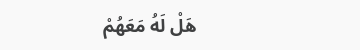هَلْ لَهُ مَعَهُمْ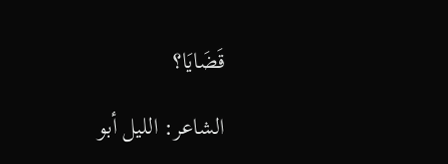قَضَايَا؟

الشاعر: الليل أبو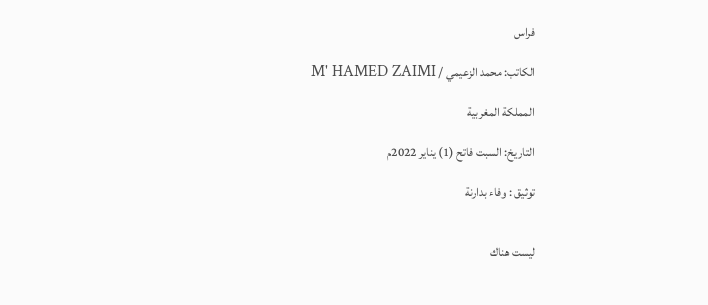فراس

الكاتب: محمد الزعيمي / M' HAMED ZAIMI

المملكة المغربية

التاريخ: السبت فاتح (1) يناير 2022م

توثيق : وفاء بدارنة


ليست هناك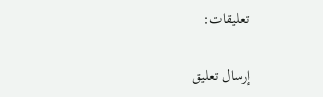تعليقات:

إرسال تعليق